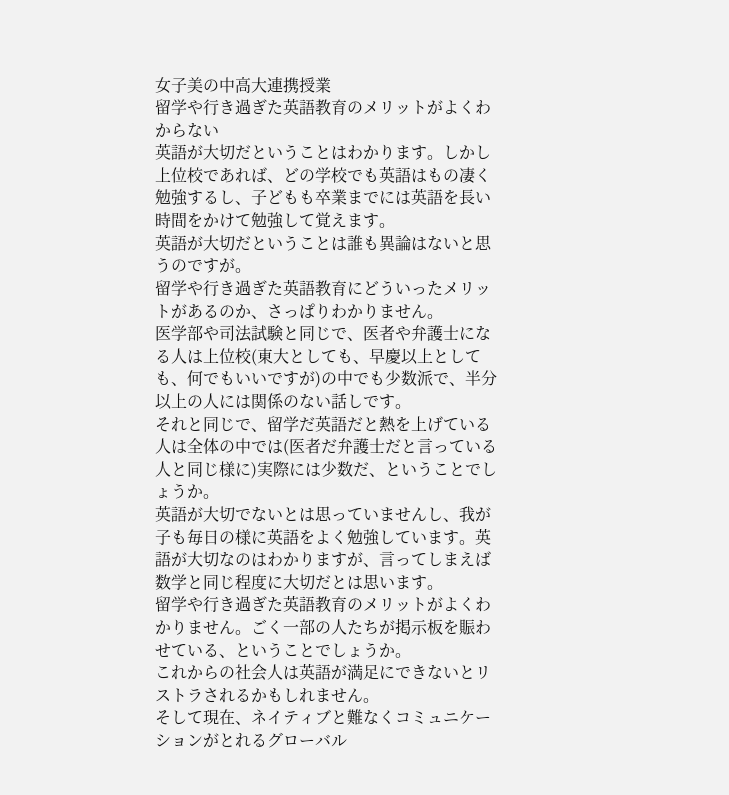女子美の中高大連携授業
留学や行き過ぎた英語教育のメリットがよくわからない
英語が大切だということはわかります。しかし上位校であれば、どの学校でも英語はもの凄く勉強するし、子どもも卒業までには英語を長い時間をかけて勉強して覚えます。
英語が大切だということは誰も異論はないと思うのですが。
留学や行き過ぎた英語教育にどういったメリットがあるのか、さっぱりわかりません。
医学部や司法試験と同じで、医者や弁護士になる人は上位校(東大としても、早慶以上としても、何でもいいですが)の中でも少数派で、半分以上の人には関係のない話しです。
それと同じで、留学だ英語だと熱を上げている人は全体の中では(医者だ弁護士だと言っている人と同じ様に)実際には少数だ、ということでしょうか。
英語が大切でないとは思っていませんし、我が子も毎日の様に英語をよく勉強しています。英語が大切なのはわかりますが、言ってしまえば数学と同じ程度に大切だとは思います。
留学や行き過ぎた英語教育のメリットがよくわかりません。ごく一部の人たちが掲示板を賑わせている、ということでしょうか。
これからの社会人は英語が満足にできないとリストラされるかもしれません。
そして現在、ネイティブと難なくコミュニケーションがとれるグローバル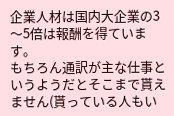企業人材は国内大企業の3〜5倍は報酬を得ています。
もちろん通訳が主な仕事というようだとそこまで貰えません(貰っている人もい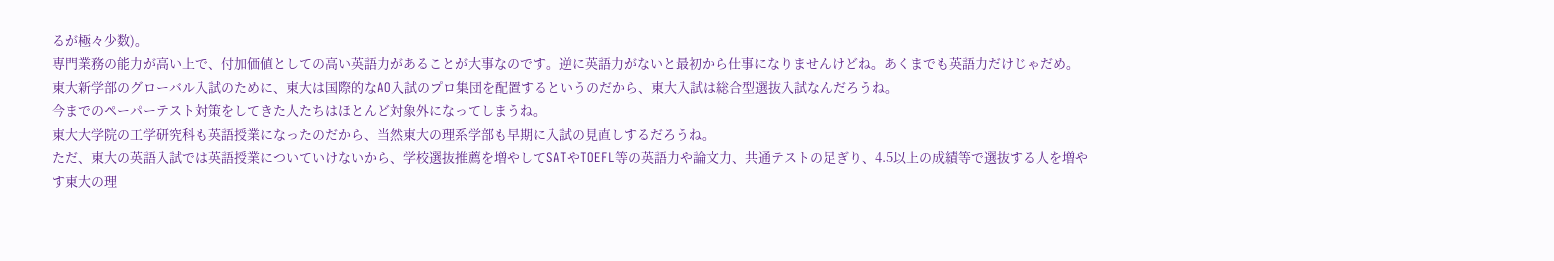るが極々少数)。
専門業務の能力が高い上で、付加価値としての高い英語力があることが大事なのです。逆に英語力がないと最初から仕事になりませんけどね。あくまでも英語力だけじゃだめ。
東大新学部のグローバル入試のために、東大は国際的なAO入試のプロ集団を配置するというのだから、東大入試は総合型選抜入試なんだろうね。
今までのペーパーテスト対策をしてきた人たちはほとんど対象外になってしまうね。
東大大学院の工学研究科も英語授業になったのだから、当然東大の理系学部も早期に入試の見直しするだろうね。
ただ、東大の英語入試では英語授業についていけないから、学校選抜推薦を増やしてSATやTOEFL等の英語力や論文力、共通テストの足ぎり、4.5以上の成績等で選抜する人を増やす東大の理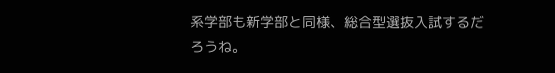系学部も新学部と同様、総合型選抜入試するだろうね。